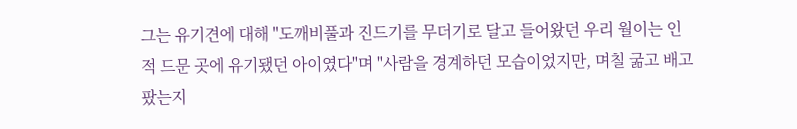그는 유기견에 대해 "도깨비풀과 진드기를 무더기로 달고 들어왔던 우리 월이는 인적 드문 곳에 유기됐던 아이였다"며 "사람을 경계하던 모습이었지만, 며칠 굶고 배고팠는지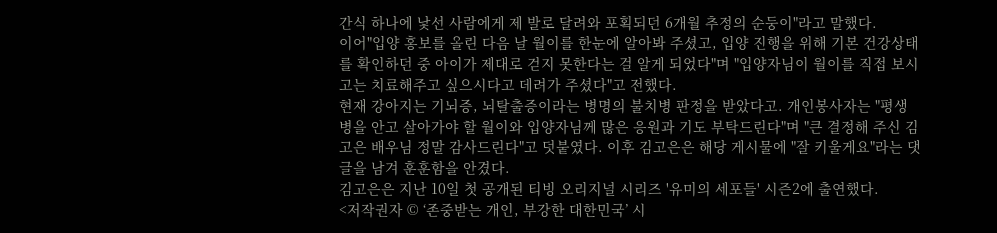간식 하나에 낯선 사람에게 제 발로 달려와 포획되던 6개월 추정의 순둥이"라고 말했다.
이어"입양 홍보를 올린 다음 날 월이를 한눈에 알아봐 주셨고, 입양 진행을 위해 기본 건강상태를 확인하던 중 아이가 제대로 걷지 못한다는 걸 알게 되었다"며 "입양자님이 월이를 직접 보시고는 치료해주고 싶으시다고 데려가 주셨다"고 전했다.
현재 강아지는 기뇌증, 뇌탈출증이라는 병명의 불치병 판정을 받았다고. 개인봉사자는 "평생 병을 안고 살아가야 할 월이와 입양자님께 많은 응원과 기도 부탁드린다"며 "큰 결정해 주신 김고은 배우님 정말 감사드린다"고 덧붙였다. 이후 김고은은 해당 게시물에 "잘 키울게요"라는 댓글을 남겨 훈훈함을 안겼다.
김고은은 지난 10일 첫 공개된 티빙 오리지널 시리즈 '유미의 세포들' 시즌2에 출연했다.
<저작권자 © ‘존중받는 개인, 부강한 대한민국’ 시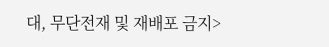대, 무단전재 및 재배포 금지>